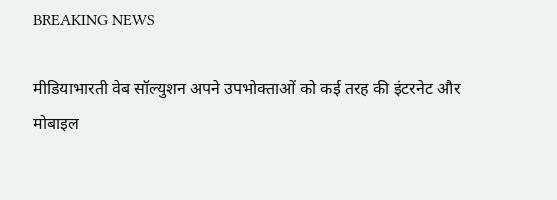BREAKING NEWS

मीडियाभारती वेब सॉल्युशन अपने उपभोक्ताओं को कई तरह की इंटरनेट और मोबाइल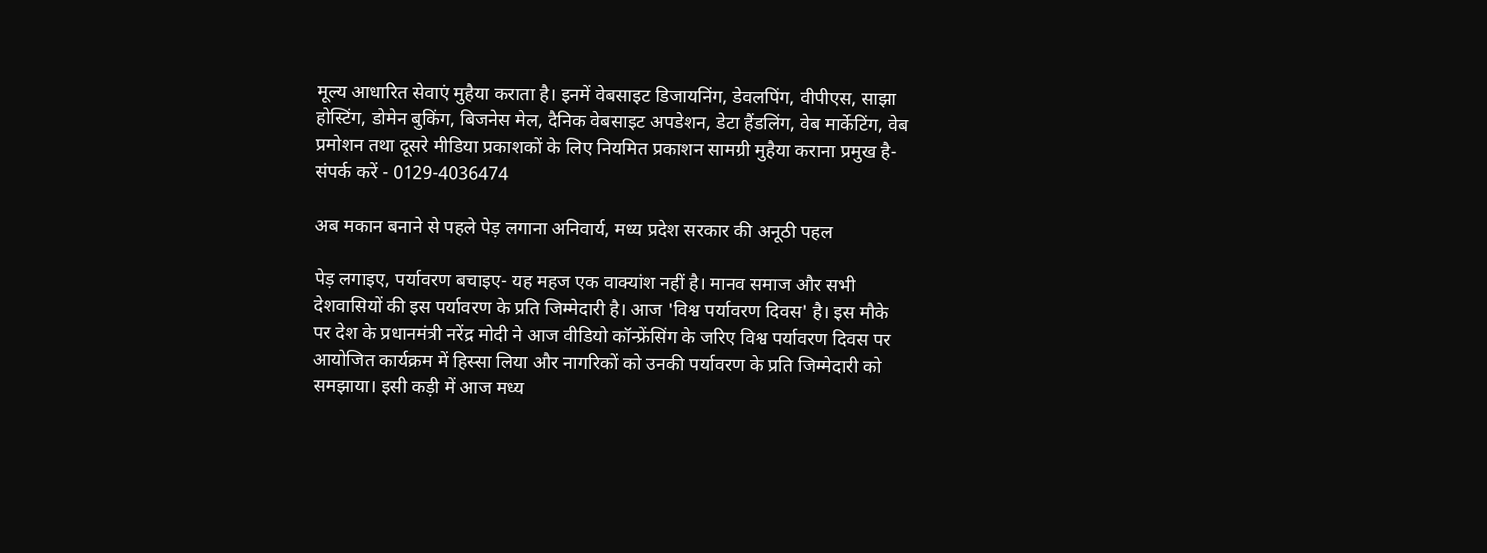मूल्य आधारित सेवाएं मुहैया कराता है। इनमें वेबसाइट डिजायनिंग, डेवलपिंग, वीपीएस, साझा होस्टिंग, डोमेन बुकिंग, बिजनेस मेल, दैनिक वेबसाइट अपडेशन, डेटा हैंडलिंग, वेब मार्केटिंग, वेब प्रमोशन तथा दूसरे मीडिया प्रकाशकों के लिए नियमित प्रकाशन सामग्री मुहैया कराना प्रमुख है- संपर्क करें - 0129-4036474

अब मकान बनाने से पहले पेड़ लगाना अनिवार्य, मध्य प्रदेश सरकार की अनूठी पहल

पेड़ लगाइए, पर्यावरण बचाइए- यह महज एक वाक्यांश नहीं है। मानव समाज और सभी देशवासियों की इस पर्यावरण के प्रति जिम्मेदारी है। आज 'विश्व पर्यावरण दिवस' है। इस मौके पर देश के प्रधानमंत्री नरेंद्र मोदी ने आज वीडियो कॉन्फ्रेंसिंग के जरिए विश्व पर्यावरण दिवस पर आयोजित कार्यक्रम में हिस्सा लिया और नागरिकों को उनकी पर्यावरण के प्रति जिम्मेदारी को समझाया। इसी कड़ी में आज मध्य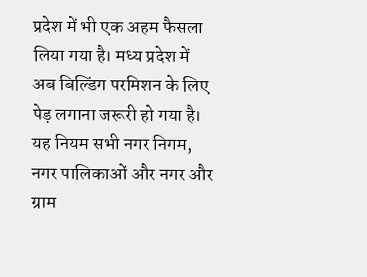प्रदेश में भी एक अहम फैसला लिया गया है। मध्य प्रदेश में अब बिल्डिंग परमिशन के लिए पेड़ लगाना जरूरी हो गया है। यह नियम सभी नगर निगम, नगर पालिकाओं और नगर और ग्राम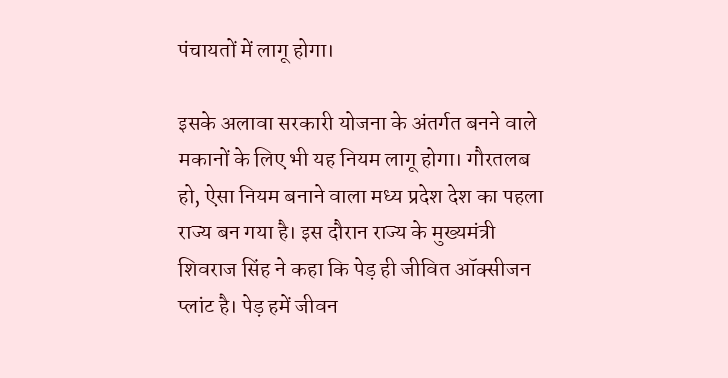पंचायतों में लागू होगा।

इसके अलावा सरकारी योजना के अंतर्गत बनने वाले मकानों के लिए भी यह नियम लागू होगा। गौरतलब हो, ऐसा नियम बनाने वाला मध्य प्रदेश देश का पहला राज्य बन गया है। इस दौरान राज्य के मुख्यमंत्री शिवराज सिंह ने कहा कि पेड़ ही जीवित ऑक्सीजन प्लांट है। पेड़ हमें जीवन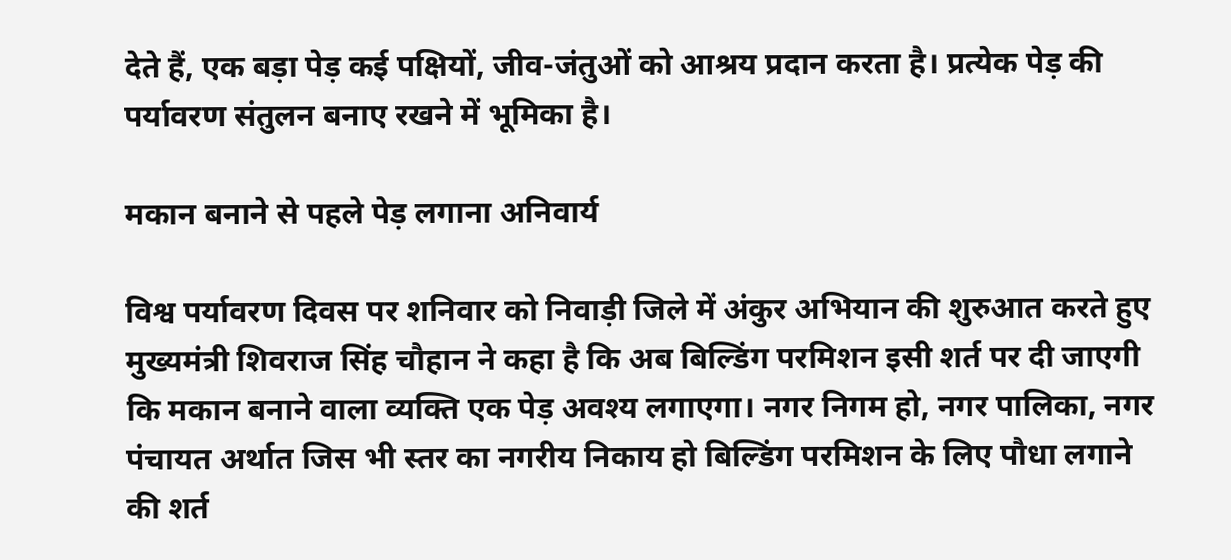देते हैं, एक बड़ा पेड़ कई पक्षियों, जीव-जंतुओं को आश्रय प्रदान करता है। प्रत्येक पेड़ की पर्यावरण संतुलन बनाए रखने में भूमिका है।

मकान बनाने से पहले पेड़ लगाना अनिवार्य

विश्व पर्यावरण दिवस पर शनिवार को निवाड़ी जिले में अंकुर अभियान की शुरुआत करते हुए मुख्यमंत्री शिवराज सिंह चौहान ने कहा है कि अब बिल्डिंग परमिशन इसी शर्त पर दी जाएगी कि मकान बनाने वाला व्यक्ति एक पेड़ अवश्य लगाएगा। नगर निगम हो, नगर पालिका, नगर पंचायत अर्थात जिस भी स्तर का नगरीय निकाय हो बिल्डिंग परमिशन के लिए पौधा लगाने की शर्त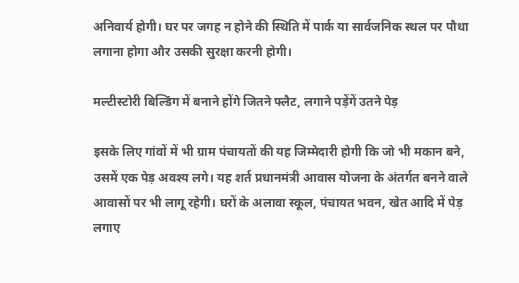अनिवार्य होगी। घर पर जगह न होने की स्थिति में पार्क या सार्वजनिक स्थल पर पौधा लगाना होगा और उसकी सुरक्षा करनी होगी।

मल्टीस्टोरी बिल्डिंग में बनाने होंगे जितने फ्लैट, लगाने पड़ेंगें उतने पेड़

इसके लिए गांवों में भी ग्राम पंचायतों की यह जिम्मेदारी होगी कि जो भी मकान बने, उसमें एक पेड़ अवश्य लगे। यह शर्त प्रधानमंत्री आवास योजना के अंतर्गत बनने वाले आवासों पर भी लागू रहेगी। घरों के अलावा स्कूल, पंचायत भवन, खेत आदि में पेड़ लगाए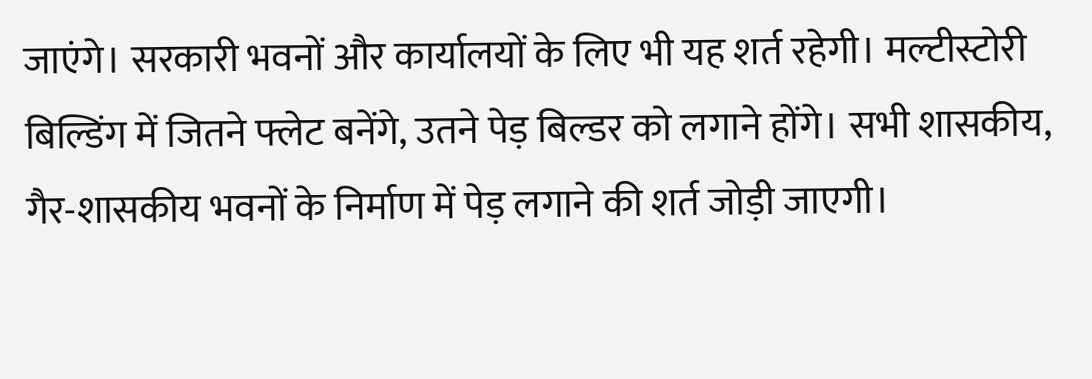जाएंगे। सरकारी भवनों और कार्यालयों के लिए भी यह शर्त रहेगी। मल्टीस्टोरी बिल्डिंग में जितने फ्लेट बनेंगे, उतने पेड़ बिल्डर को लगाने होंगे। सभी शासकीय, गैर-शासकीय भवनों के निर्माण में पेड़ लगाने की शर्त जोड़ी जाएगी।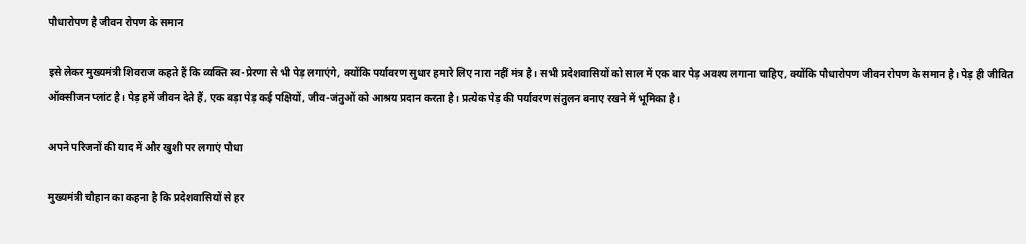पौधारोपण है जीवन रोपण के समान

इसे लेकर मुख्यमंत्री शिवराज कहते हैं कि व्यक्ति स्व-प्रेरणा से भी पेड़ लगाएंगे, क्योंकि पर्यावरण सुधार हमारे लिए नारा नहीं मंत्र है। सभी प्रदेशवासियों को साल में एक बार पेड़ अवश्य लगाना चाहिए, क्योंकि पौधारोपण जीवन रोपण के समान है। पेड़ ही जीवित ऑक्सीजन प्लांट है। पेड़ हमें जीवन देते हैं, एक बड़ा पेड़ कई पक्षियों, जीव-जंतुओं को आश्रय प्रदान करता है। प्रत्येक पेड़ की पर्यावरण संतुलन बनाए रखने में भूमिका है।

अपने परिजनों की याद में और खुशी पर लगाएं पौधा

मुख्यमंत्री चौहान का कहना है कि प्रदेशवासियों से हर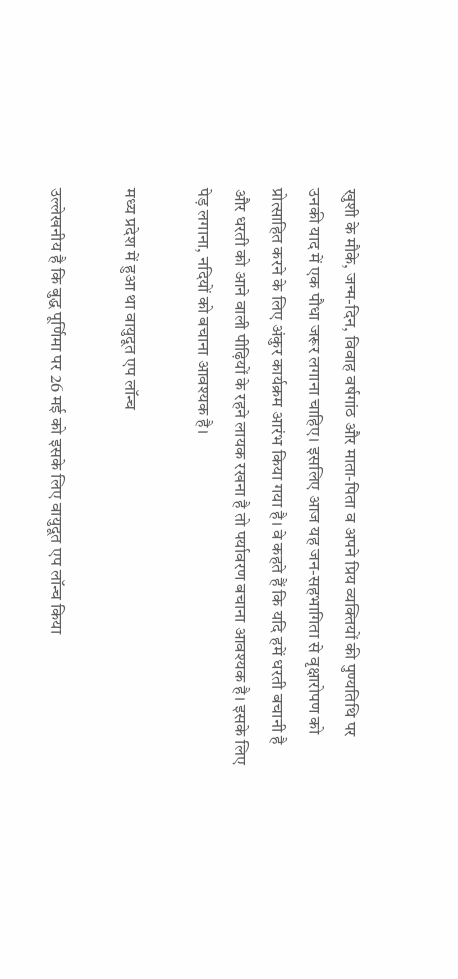खुशी के मौके, जन्म-दिन, विवाह वर्षगांठ और माता-पिता व अपने प्रिय व्यक्तियों की पुण्यतिथि पर उनकी याद में एक पौधा जरूर लगाना चाहिए। इसलिए आज यह जन-सहभागिता से वृक्षारोपण को प्रोत्साहित करने के लिए अंकुर कार्यक्रम आरंभ किया गया है। वे कहते हैं कि यदि हमें धरती बचानी है और धरती को आने वाली पीढ़ियों के रहने लायक रखना है तो पर्यावरण बचाना आवश्यक है। इसके लिए पेड़ लगाना, नदियों को बचाना आवश्यक है।

मध्य प्रदेश में हुआ था वायुदूत एप लॉन्च

उल्लेखनीय है कि बुद्ध पूर्णिमा पर 26 मई को इसके लिए वायुदूत एप लॉन्च किया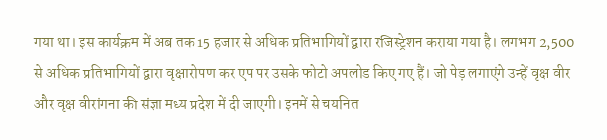गया था। इस कार्यक्रम में अब तक 15 हजार से अधिक प्रतिभागियों द्वारा रजिस्ट्रेशन कराया गया है। लगभग 2,500 से अधिक प्रतिभागियों द्वारा वृक्षारोपण कर एप पर उसके फोटो अपलोड किए गए हैं। जो पेड़ लगाएंगे उन्हें वृक्ष वीर और वृक्ष वीरांगना की संज्ञा मध्य प्रदेश में दी जाएगी। इनमें से चयनित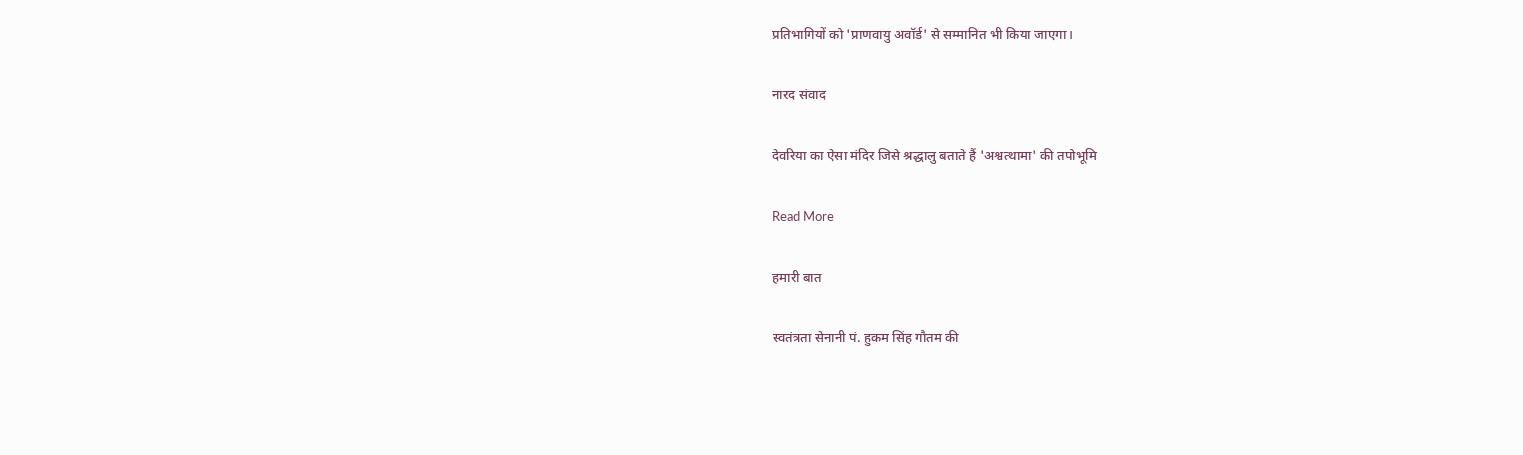प्रतिभागियों को 'प्राणवायु अवॉर्ड' से सम्मानित भी किया जाएगा।

नारद संवाद

देवरिया का ऐसा मंदिर जिसे श्रद्धालु बताते हैं 'अश्वत्थामा' की तपोभूमि

Read More

हमारी बात

स्वतंत्रता सेनानी पं. हुकम सिंह गौतम की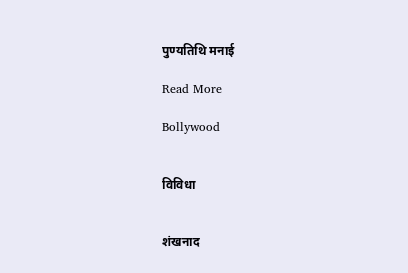पुण्यतिथि मनाई

Read More

Bollywood


विविधा


शंखनाद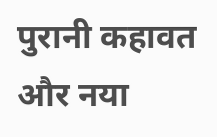पुरानी कहावत और नया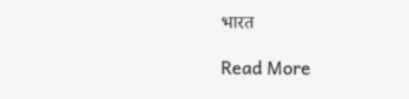भारत

Read More